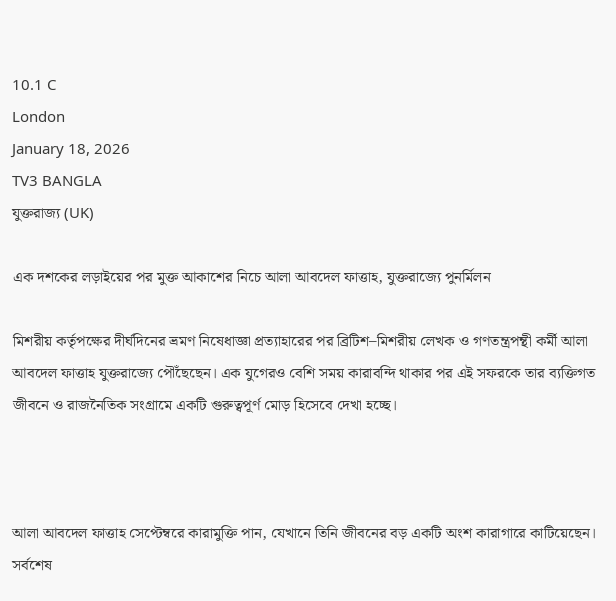10.1 C
London
January 18, 2026
TV3 BANGLA
যুক্তরাজ্য (UK)

এক দশকের লড়াইয়ের পর মুক্ত আকাশের নিচে আলা আবদেল ফাত্তাহ, যুক্তরাজ্যে পুনর্মিলন

মিশরীয় কর্তৃপক্ষের দীর্ঘদিনের ভ্রমণ নিষেধাজ্ঞা প্রত্যাহারের পর ব্রিটিশ–মিশরীয় লেখক ও গণতন্ত্রপন্থী কর্মী আলা আবদেল ফাত্তাহ যুক্তরাজ্যে পৌঁছেছেন। এক যুগেরও বেশি সময় কারাবন্দি থাকার পর এই সফরকে তার ব্যক্তিগত জীবনে ও রাজনৈতিক সংগ্রামে একটি গুরুত্বপূর্ণ মোড় হিসেবে দেখা হচ্ছে।



আলা আবদেল ফাত্তাহ সেপ্টেম্বরে কারামুক্তি পান, যেখানে তিনি জীবনের বড় একটি অংশ কারাগারে কাটিয়েছেন। সর্বশেষ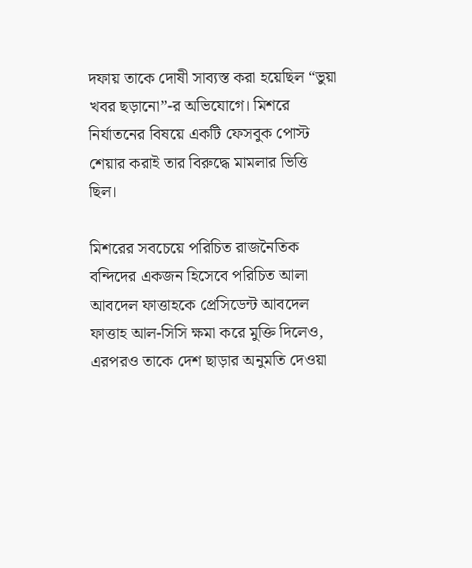দফায় তাকে দোষী সাব্যস্ত করা হয়েছিল “ভুয়া খবর ছড়ানো”-র অভিযোগে। মিশরে নির্যাতনের বিষয়ে একটি ফেসবুক পোস্ট শেয়ার করাই তার বিরুদ্ধে মামলার ভিত্তি ছিল।

মিশরের সবচেয়ে পরিচিত রাজনৈতিক বন্দিদের একজন হিসেবে পরিচিত আলা আবদেল ফাত্তাহকে প্রেসিডেন্ট আবদেল ফাত্তাহ আল-সিসি ক্ষমা করে মুক্তি দিলেও, এরপরও তাকে দেশ ছাড়ার অনুমতি দেওয়া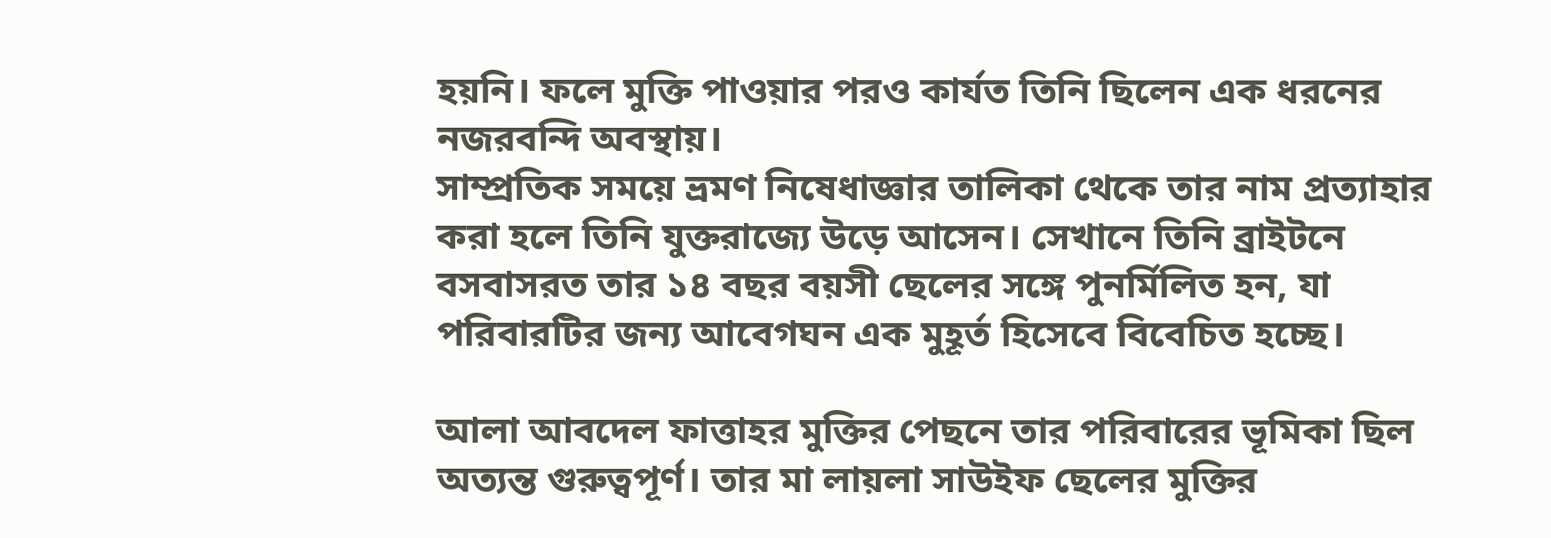হয়নি। ফলে মুক্তি পাওয়ার পরও কার্যত তিনি ছিলেন এক ধরনের নজরবন্দি অবস্থায়।
সাম্প্রতিক সময়ে ভ্রমণ নিষেধাজ্ঞার তালিকা থেকে তার নাম প্রত্যাহার করা হলে তিনি যুক্তরাজ্যে উড়ে আসেন। সেখানে তিনি ব্রাইটনে বসবাসরত তার ১৪ বছর বয়সী ছেলের সঙ্গে পুনর্মিলিত হন, যা পরিবারটির জন্য আবেগঘন এক মুহূর্ত হিসেবে বিবেচিত হচ্ছে।

আলা আবদেল ফাত্তাহর মুক্তির পেছনে তার পরিবারের ভূমিকা ছিল অত্যন্ত গুরুত্বপূর্ণ। তার মা লায়লা সাউইফ ছেলের মুক্তির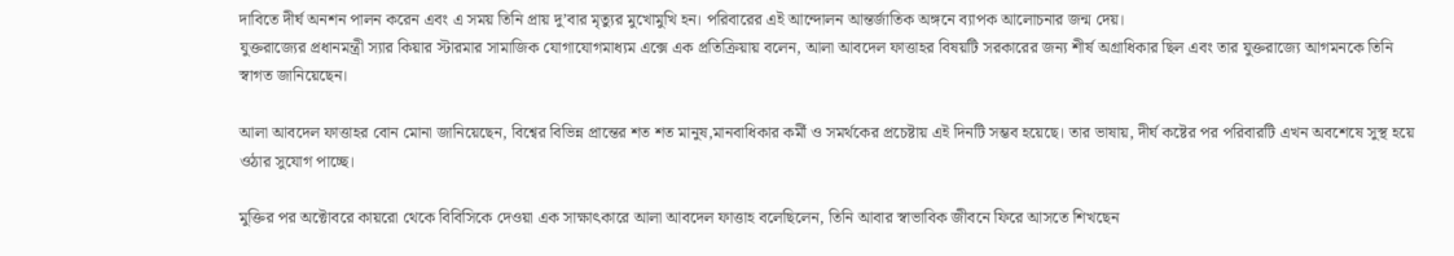দাবিতে দীর্ঘ অনশন পালন করেন এবং এ সময় তিনি প্রায় দু’বার মৃত্যুর মুখোমুখি হন। পরিবারের এই আন্দোলন আন্তর্জাতিক অঙ্গনে ব্যাপক আলোচনার জন্ম দেয়।
যুক্তরাজ্যের প্রধানমন্ত্রী স্যার কিয়ার স্টারমার সামাজিক যোগাযোগমাধ্যম এক্সে এক প্রতিক্রিয়ায় বলেন, আলা আবদেল ফাত্তাহর বিষয়টি সরকারের জন্য শীর্ষ অগ্রাধিকার ছিল এবং তার যুক্তরাজ্যে আগমনকে তিনি স্বাগত জানিয়েছেন।

আলা আবদেল ফাত্তাহর বোন মোনা জানিয়েছেন, বিশ্বের বিভিন্ন প্রান্তের শত শত মানুষ,মানবাধিকার কর্মী ও সমর্থকের প্রচেষ্টায় এই দিনটি সম্ভব হয়েছে। তার ভাষায়, দীর্ঘ কষ্টের পর পরিবারটি এখন অবশেষে সুস্থ হয়ে ওঠার সুযোগ পাচ্ছে।

মুক্তির পর অক্টোবরে কায়রো থেকে বিবিসিকে দেওয়া এক সাক্ষাৎকারে আলা আবদেল ফাত্তাহ বলেছিলেন, তিনি আবার স্বাভাবিক জীবনে ফিরে আসতে শিখছেন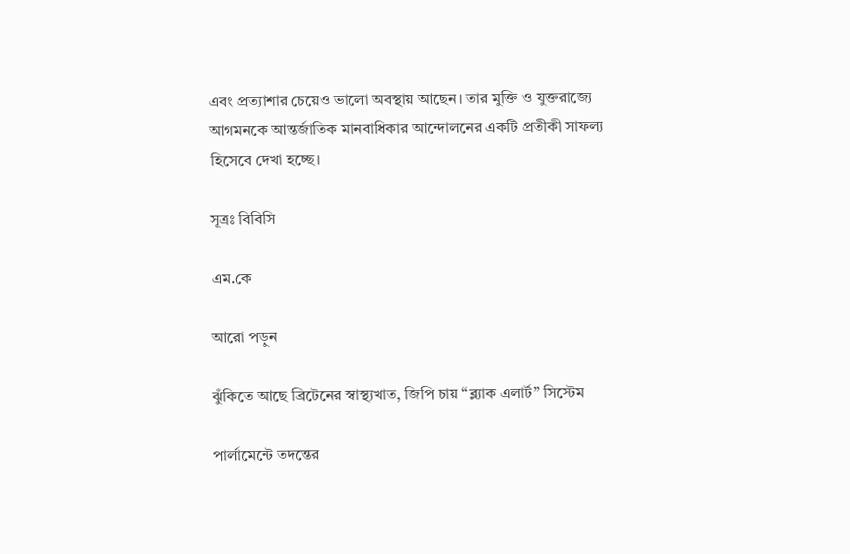এবং প্রত্যাশার চেয়েও ভালো অবস্থায় আছেন। তার মুক্তি ও যুক্তরাজ্যে আগমনকে আন্তর্জাতিক মানবাধিকার আন্দোলনের একটি প্রতীকী সাফল্য হিসেবে দেখা হচ্ছে।

সূত্রঃ বিবিসি

এম.কে

আরো পড়ুন

ঝুঁকিতে আছে ব্রিটেনের স্বাস্থ্যখাত, জিপি চায় “ব্ল্যাক এলার্ট” সিস্টেম

পার্লামেন্টে তদন্তের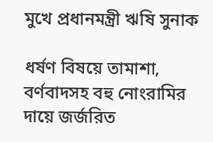মুখে প্রধানমন্ত্রী ঋষি সুনাক

ধর্ষণ বিষয়ে তামাশা, বর্ণবাদসহ বহু নোংরামির দায়ে জর্জরিত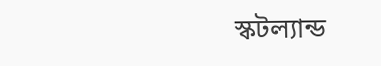স্কটল্যান্ড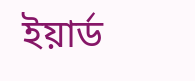ইয়ার্ড